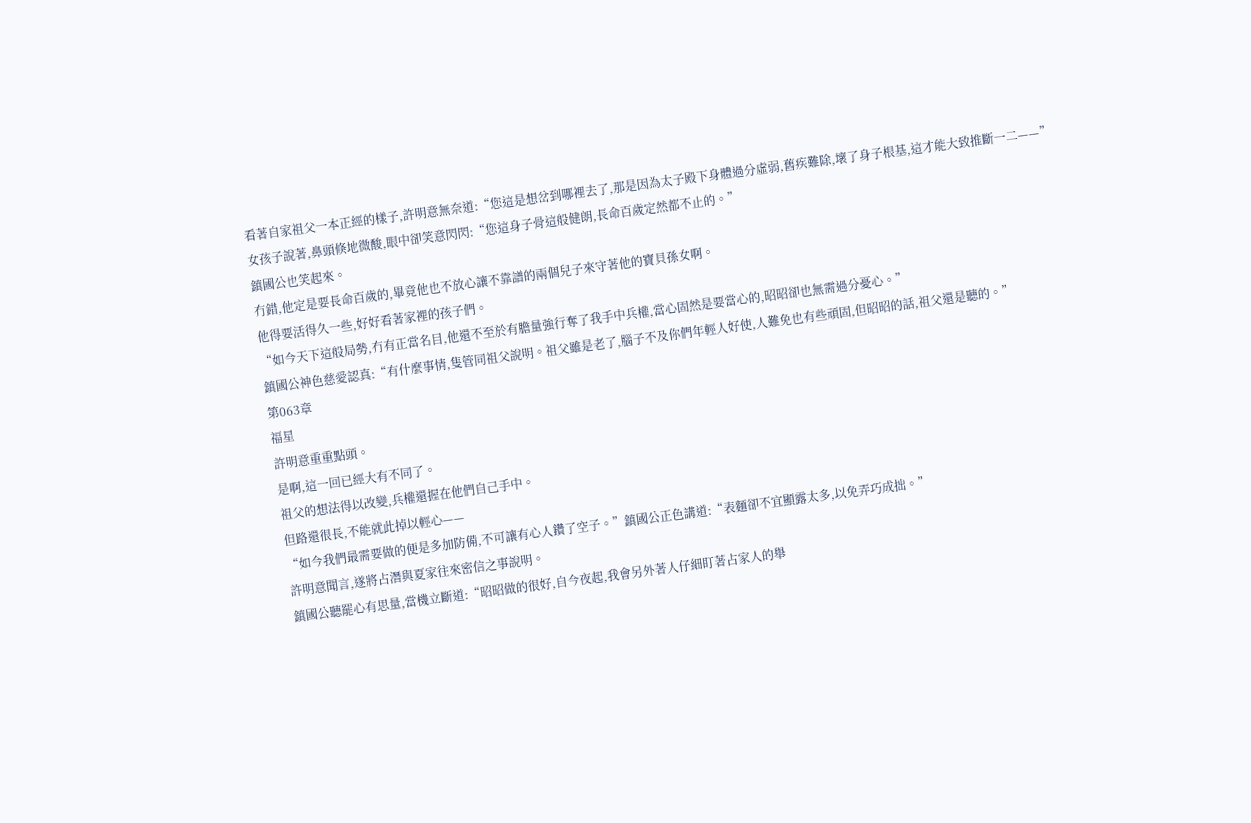看著自家祖父一本正經的樣子,許明意無奈道:“您這是想岔到哪裡去了,那是因為太子殿下身體過分虛弱,舊疾難除,壞了身子根基,這才能大致推斷一二——”
女孩子說著,鼻頭倏地微酸,眼中卻笑意閃閃:“您這身子骨這般健朗,長命百歲定然都不止的。”
鎮國公也笑起來。
冇錯,他定是要長命百歲的,畢竟他也不放心讓不靠譜的兩個兒子來守著他的寶貝孫女啊。
他得要活得久一些,好好看著家裡的孩子們。
“如今天下這般局勢,冇有正當名目,他還不至於有膽量強行奪了我手中兵權,當心固然是要當心的,昭昭卻也無需過分憂心。”
鎮國公神色慈愛認真:“有什麼事情,隻管同祖父說明。祖父雖是老了,腦子不及你們年輕人好使,人難免也有些頑固,但昭昭的話,祖父還是聽的。”
第063章
福星
許明意重重點頭。
是啊,這一回已經大有不同了。
祖父的想法得以改變,兵權還握在他們自己手中。
但路還很長,不能就此掉以輕心——
“如今我們最需要做的便是多加防備,不可讓有心人鑽了空子。”鎮國公正色講道:“表麵卻不宜顯露太多,以免弄巧成拙。”
許明意聞言,遂將占潛與夏家往來密信之事說明。
鎮國公聽罷心有思量,當機立斷道:“昭昭做的很好,自今夜起,我會另外著人仔細盯著占家人的舉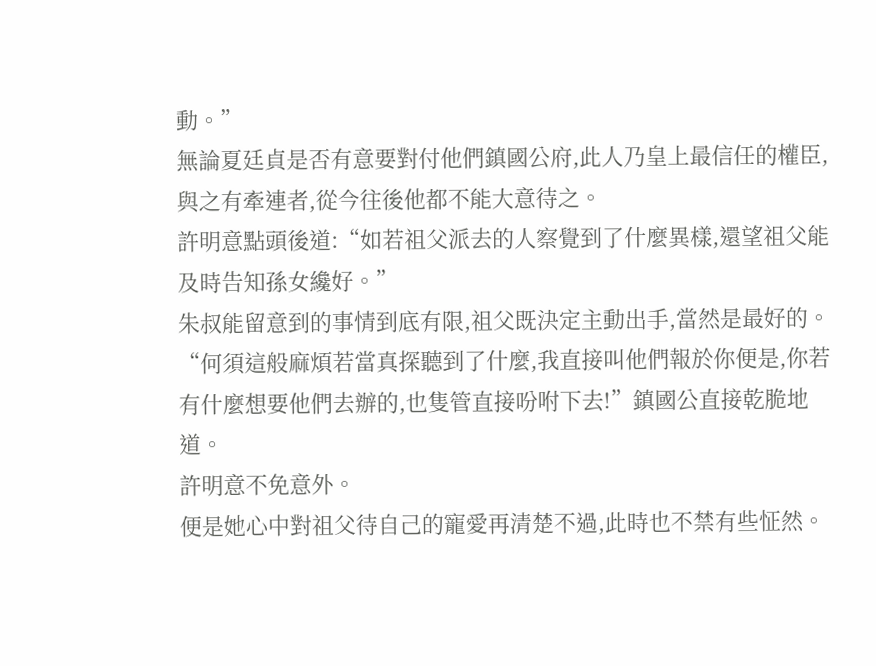動。”
無論夏廷貞是否有意要對付他們鎮國公府,此人乃皇上最信任的權臣,與之有牽連者,從今往後他都不能大意待之。
許明意點頭後道:“如若祖父派去的人察覺到了什麼異樣,還望祖父能及時告知孫女纔好。”
朱叔能留意到的事情到底有限,祖父既決定主動出手,當然是最好的。
“何須這般麻煩若當真探聽到了什麼,我直接叫他們報於你便是,你若有什麼想要他們去辦的,也隻管直接吩咐下去!”鎮國公直接乾脆地道。
許明意不免意外。
便是她心中對祖父待自己的寵愛再清楚不過,此時也不禁有些怔然。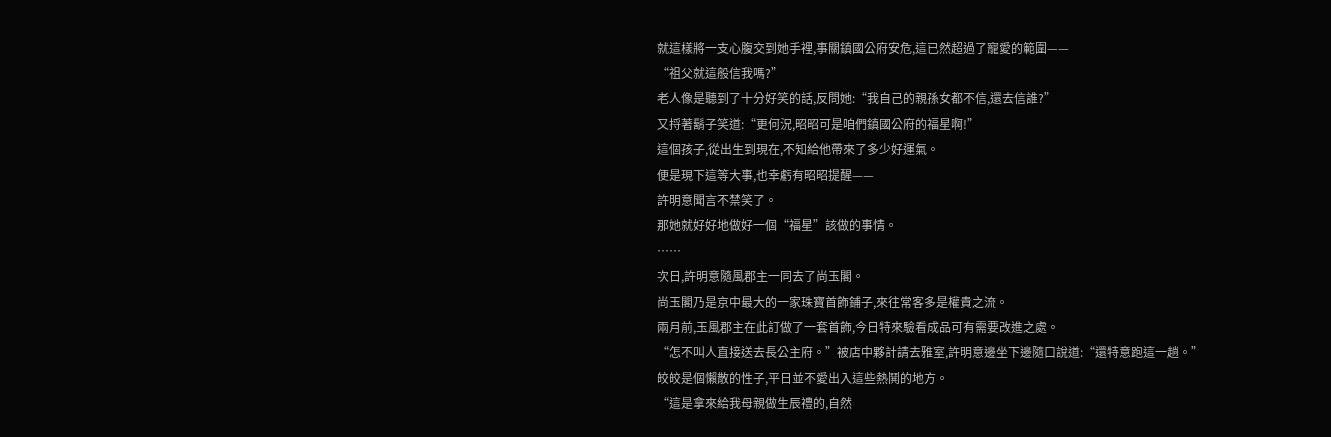就這樣將一支心腹交到她手裡,事關鎮國公府安危,這已然超過了寵愛的範圍——
“祖父就這般信我嗎?”
老人像是聽到了十分好笑的話,反問她:“我自己的親孫女都不信,還去信誰?”
又捋著鬍子笑道:“更何況,昭昭可是咱們鎮國公府的福星啊!”
這個孩子,從出生到現在,不知給他帶來了多少好運氣。
便是現下這等大事,也幸虧有昭昭提醒——
許明意聞言不禁笑了。
那她就好好地做好一個“福星”該做的事情。
……
次日,許明意隨風郡主一同去了尚玉閣。
尚玉閣乃是京中最大的一家珠寶首飾鋪子,來往常客多是權貴之流。
兩月前,玉風郡主在此訂做了一套首飾,今日特來驗看成品可有需要改進之處。
“怎不叫人直接送去長公主府。”被店中夥計請去雅室,許明意邊坐下邊隨口說道:“還特意跑這一趟。”
皎皎是個懶散的性子,平日並不愛出入這些熱鬨的地方。
“這是拿來給我母親做生辰禮的,自然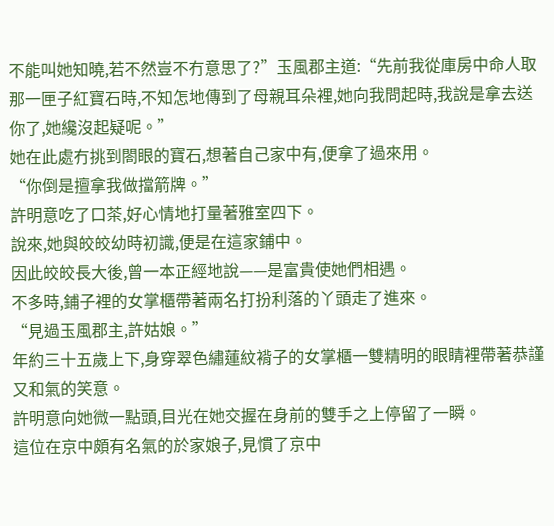不能叫她知曉,若不然豈不冇意思了?”玉風郡主道:“先前我從庫房中命人取那一匣子紅寶石時,不知怎地傳到了母親耳朵裡,她向我問起時,我說是拿去送你了,她纔沒起疑呢。”
她在此處冇挑到閤眼的寶石,想著自己家中有,便拿了過來用。
“你倒是擅拿我做擋箭牌。”
許明意吃了口茶,好心情地打量著雅室四下。
說來,她與皎皎幼時初識,便是在這家鋪中。
因此皎皎長大後,曾一本正經地說——是富貴使她們相遇。
不多時,鋪子裡的女掌櫃帶著兩名打扮利落的丫頭走了進來。
“見過玉風郡主,許姑娘。”
年約三十五歲上下,身穿翠色繡蓮紋褙子的女掌櫃一雙精明的眼睛裡帶著恭謹又和氣的笑意。
許明意向她微一點頭,目光在她交握在身前的雙手之上停留了一瞬。
這位在京中頗有名氣的於家娘子,見慣了京中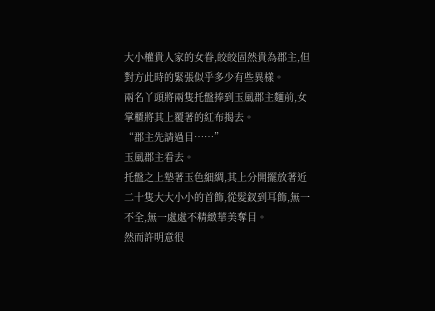大小權貴人家的女眷,皎皎固然貴為郡主,但對方此時的緊張似乎多少有些異樣。
兩名丫頭將兩隻托盤捧到玉風郡主麵前,女掌櫃將其上覆著的紅布揭去。
“郡主先請過目……”
玉風郡主看去。
托盤之上墊著玉色細綢,其上分開擺放著近二十隻大大小小的首飾,從髮釵到耳飾,無一不全,無一處處不精緻華美奪目。
然而許明意很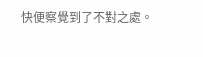快便察覺到了不對之處。